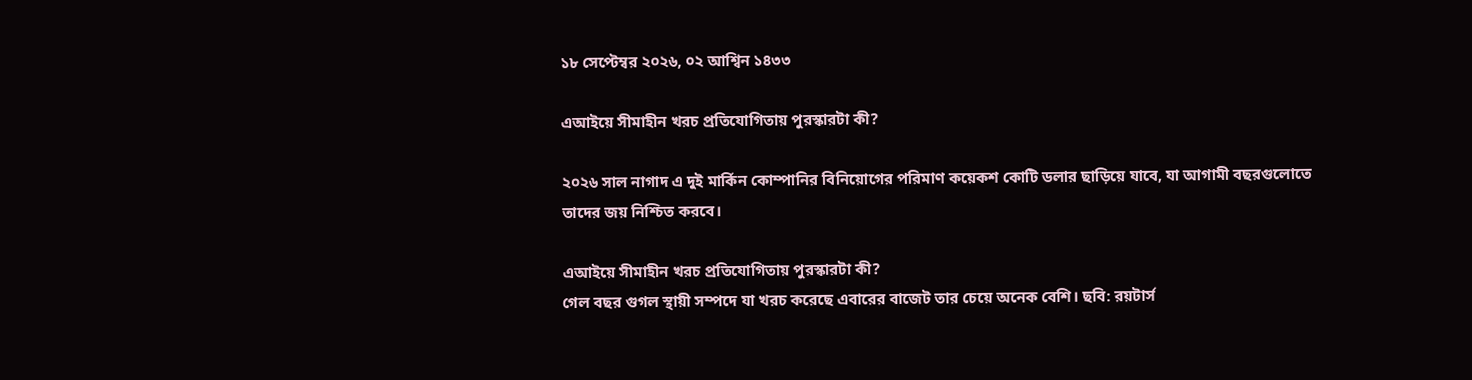১৮ সেপ্টেম্বর ২০২৬, ০২ আশ্বিন ১৪৩৩

এআইয়ে সীমাহীন খরচ প্রতিযোগিতায় পুরস্কারটা কী?

২০২৬ সাল নাগাদ এ দুই মার্কিন কোম্পানির বিনিয়োগের পরিমাণ কয়েকশ কোটি ডলার ছাড়িয়ে যাবে, যা আগামী বছরগুলোতে তাদের জয় নিশ্চিত করবে।

এআইয়ে সীমাহীন খরচ প্রতিযোগিতায় পুরস্কারটা কী?
গেল বছর গুগল স্থায়ী সম্পদে যা খরচ করেছে এবারের বাজেট তার চেয়ে অনেক বেশি। ছবি: রয়টার্স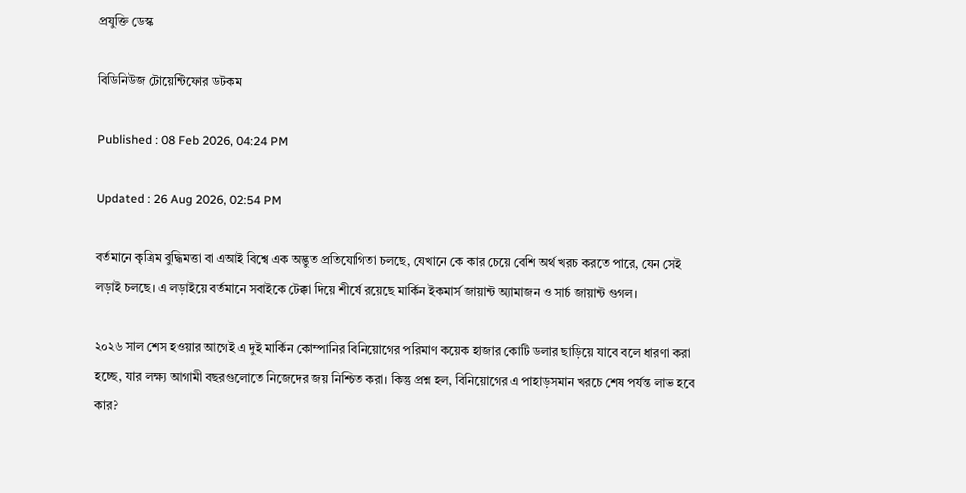প্রযুক্তি ডেস্ক

বিডিনিউজ টোয়েন্টিফোর ডটকম

Published : 08 Feb 2026, 04:24 PM

Updated : 26 Aug 2026, 02:54 PM

বর্তমানে কৃত্রিম বুদ্ধিমত্তা বা এআই বিশ্বে এক অদ্ভুত প্রতিযোগিতা চলছে, যেখানে কে কার চেয়ে বেশি অর্থ খরচ করতে পারে, যেন সেই লড়াই চলছে। এ লড়াইয়ে বর্তমানে সবাইকে টেক্কা দিয়ে শীর্ষে রয়েছে মার্কিন ইকমার্স জায়ান্ট অ্যামাজন ও সার্চ জায়ান্ট গুগল।

২০২৬ সাল শেস হওয়ার আগেই এ দুই মার্কিন কোম্পানির বিনিয়োগের পরিমাণ কয়েক হাজার কোটি ডলার ছাড়িয়ে যাবে বলে ধারণা করা হচ্ছে, যার লক্ষ্য আগামী বছরগুলোতে নিজেদের জয় নিশ্চিত করা। কিন্তু প্রশ্ন হল, বিনিয়োগের এ পাহাড়সমান খরচে শেষ পর্যন্ত লাভ হবে কার?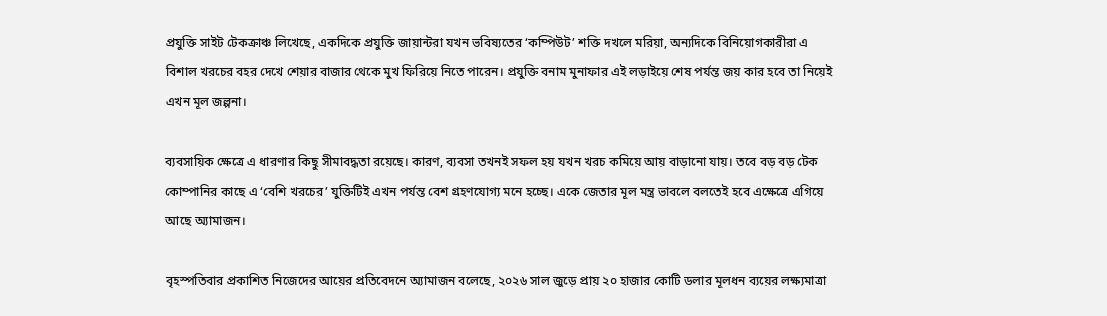প্রযুক্তি সাইট টেকক্রাঞ্চ লিখেছে, একদিকে প্রযুক্তি জায়ান্টরা যখন ভবিষ্যতের ‘কম্পিউট’ শক্তি দখলে মরিয়া, অন্যদিকে বিনিয়োগকারীরা এ বিশাল খরচের বহর দেখে শেয়ার বাজার থেকে মুখ ফিরিয়ে নিতে পারেন। প্রযুক্তি বনাম মুনাফার এই লড়াইয়ে শেষ পর্যন্ত জয় কার হবে তা নিয়েই এখন মূল জল্পনা।

ব্যবসায়িক ক্ষেত্রে এ ধারণার কিছু সীমাবদ্ধতা রয়েছে। কারণ, ব্যবসা তখনই সফল হয় যখন খরচ কমিয়ে আয় বাড়ানো যায়। তবে বড় বড় টেক কোম্পানির কাছে এ ‘বেশি খরচের’ যুক্তিটিই এখন পর্যন্ত বেশ গ্রহণযোগ্য মনে হচ্ছে। একে জেতার মূল মন্ত্র ভাবলে বলতেই হবে এক্ষেত্রে এগিয়ে আছে অ্যামাজন।

বৃহস্পতিবার প্রকাশিত নিজেদের আয়ের প্রতিবেদনে অ্যামাজন বলেছে, ২০২৬ সাল জুড়ে প্রায় ২০ হাজার কোটি ডলার মূলধন ব্যয়ের লক্ষ্যমাত্রা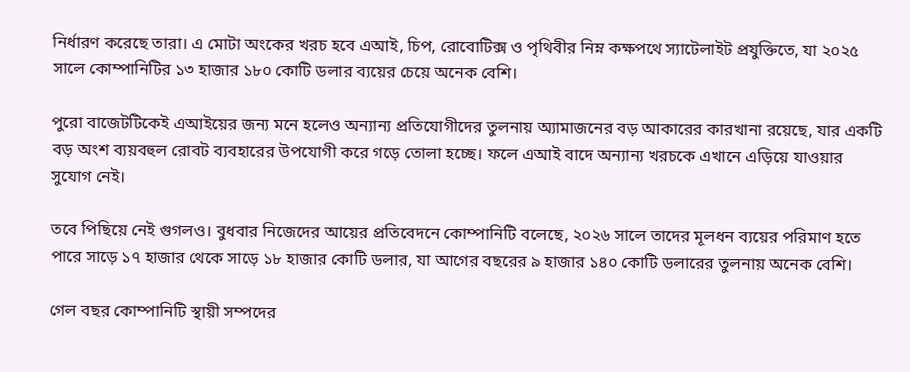নির্ধারণ করেছে তারা। এ মোটা অংকের খরচ হবে এআই, চিপ, রোবোটিক্স ও পৃথিবীর নিম্ন কক্ষপথে স্যাটেলাইট প্রযুক্তিতে, যা ২০২৫ সালে কোম্পানিটির ১৩ হাজার ১৮০ কোটি ডলার ব্যয়ের চেয়ে অনেক বেশি।

পুরো বাজেটটিকেই এআইয়ের জন্য মনে হলেও অন্যান্য প্রতিযোগীদের তুলনায় অ্যামাজনের বড় আকারের কারখানা রয়েছে, যার একটি বড় অংশ ব্যয়বহুল রোবট ব্যবহারের উপযোগী করে গড়ে তোলা হচ্ছে। ফলে এআই বাদে অন্যান্য খরচকে এখানে এড়িয়ে যাওয়ার সুযোগ নেই।

তবে পিছিয়ে নেই গুগলও। বুধবার নিজেদের আয়ের প্রতিবেদনে কোম্পানিটি বলেছে, ২০২৬ সালে তাদের মূলধন ব্যয়ের পরিমাণ হতে পারে সাড়ে ১৭ হাজার থেকে সাড়ে ১৮ হাজার কোটি ডলার, যা আগের বছরের ৯ হাজার ১৪০ কোটি ডলারের তুলনায় অনেক বেশি।

গেল বছর কোম্পানিটি স্থায়ী সম্পদের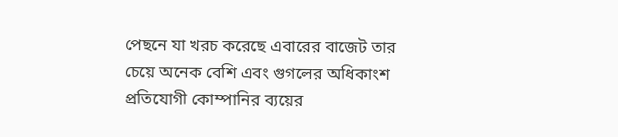পেছনে যা খরচ করেছে এবারের বাজেট তার চেয়ে অনেক বেশি এবং গুগলের অধিকাংশ প্রতিযোগী কোম্পানির ব্যয়ের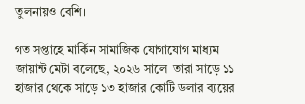তুলনায়ও বেশি।

গত সপ্তাহে মার্কিন সামাজিক যোগাযোগ মাধ্যম জায়ান্ট মেটা বলেছে, ২০২৬ সালে  তারা সাড়ে ১১ হাজার থেকে সাড়ে ১৩ হাজার কোটি ডলার ব্যয়ের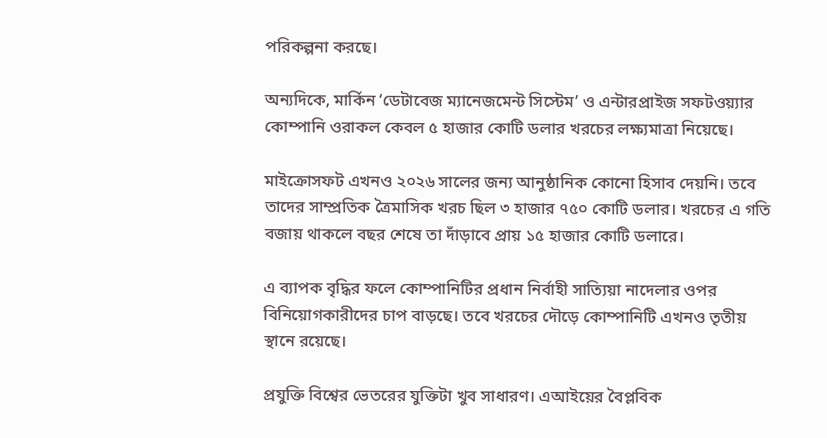পরিকল্পনা করছে।

অন্যদিকে, মার্কিন ‘ডেটাবেজ ম্যানেজমেন্ট সিস্টেম’ ও এন্টারপ্রাইজ সফটওয়্যার কোম্পানি ওরাকল কেবল ৫ হাজার কোটি ডলার খরচের লক্ষ্যমাত্রা নিয়েছে।

মাইক্রোসফট এখনও ২০২৬ সালের জন্য আনুষ্ঠানিক কোনো হিসাব দেয়নি। তবে তাদের সাম্প্রতিক ত্রৈমাসিক খরচ ছিল ৩ হাজার ৭৫০ কোটি ডলার। খরচের এ গতি বজায় থাকলে বছর শেষে তা দাঁড়াবে প্রায় ১৫ হাজার কোটি ডলারে।

এ ব্যাপক বৃদ্ধির ফলে কোম্পানিটির প্রধান নির্বাহী সাত্যিয়া নাদেলার ওপর বিনিয়োগকারীদের চাপ বাড়ছে। তবে খরচের দৌড়ে কোম্পানিটি এখনও তৃতীয় স্থানে রয়েছে।

প্রযুক্তি বিশ্বের ভেতরের যুক্তিটা খুব সাধারণ। এআইয়ের বৈপ্লবিক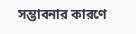সম্ভাবনার কারণে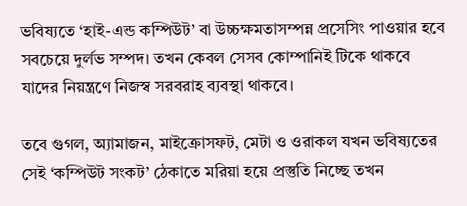ভবিষ্যতে ‘হাই-এন্ড কম্পিউট’ বা উচ্চক্ষমতাসম্পন্ন প্রসেসিং পাওয়ার হবে সবচেয়ে দুর্লভ সম্পদ। তখন কেবল সেসব কোম্পানিই টিকে থাকবে যাদের নিয়ন্ত্রণে নিজস্ব সরবরাহ ব্যবস্থা থাকবে।

তবে গুগল, অ্যামাজন, মাইক্রোসফট, মেটা ও ওরাকল যখন ভবিষ্যতের সেই ‘কম্পিউট সংকট’ ঠেকাতে মরিয়া হয়ে প্রস্তুতি নিচ্ছে তখন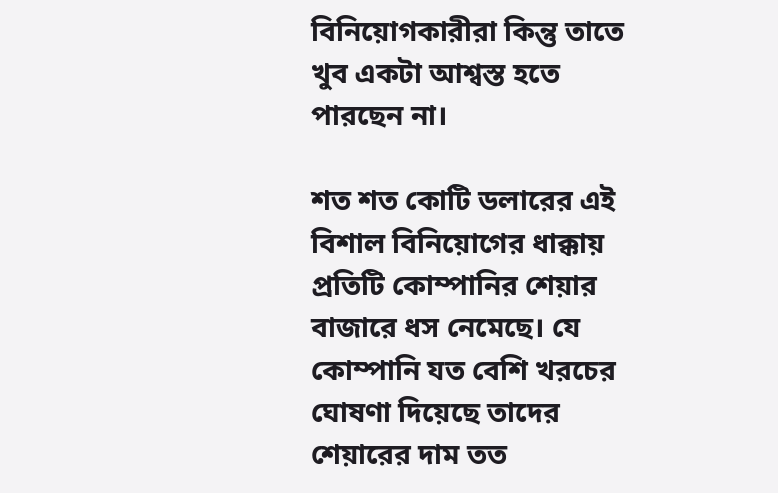বিনিয়োগকারীরা কিন্তু তাতে খুব একটা আশ্বস্ত হতে পারছেন না।

শত শত কোটি ডলারের এই বিশাল বিনিয়োগের ধাক্কায় প্রতিটি কোম্পানির শেয়ার বাজারে ধস নেমেছে। যে কোম্পানি যত বেশি খরচের ঘোষণা দিয়েছে তাদের শেয়ারের দাম তত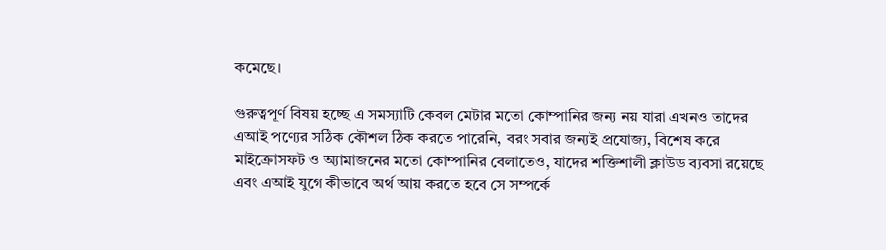কমেছে।

গুরুত্বপূর্ণ বিষয় হচ্ছে এ সমস্যাটি কেবল মেটার মতো কোম্পানির জন্য নয় যারা এখনও তাদের এআই পণ্যের সঠিক কৌশল ঠিক করতে পারেনি, বরং সবার জন্যই প্রযোজ্য, বিশেষ করে মাইক্রোসফট ও অ্যামাজনের মতো কোম্পানির বেলাতেও, যাদের শক্তিশালী ক্লাউড ব্যবসা রয়েছে এবং এআই যুগে কীভাবে অর্থ আয় করতে হবে সে সম্পর্কে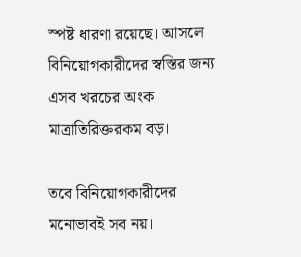স্পষ্ট ধারণা রয়েছে। আসলে বিনিয়োগকারীদের স্বস্তির জন্য এসব খরচের অংক মাত্রাতিরিক্তরকম বড়।

তবে বিনিয়োগকারীদের মনোভাবই সব নয়।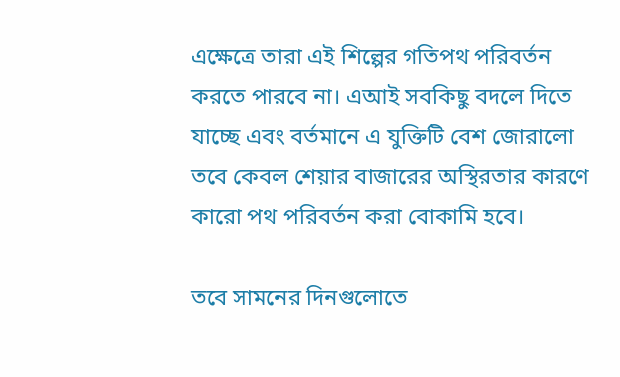এক্ষেত্রে তারা এই শিল্পের গতিপথ পরিবর্তন করতে পারবে না। এআই সবকিছু বদলে দিতে যাচ্ছে এবং বর্তমানে এ যুক্তিটি বেশ জোরালো তবে কেবল শেয়ার বাজারের অস্থিরতার কারণে কারো পথ পরিবর্তন করা বোকামি হবে।

তবে সামনের দিনগুলোতে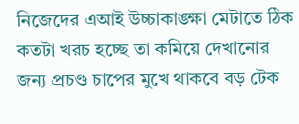নিজেদের এআই উচ্চাকাঙ্ক্ষা মেটাতে ঠিক কতটা খরচ হচ্ছে তা কমিয়ে দেখানোর জন্য প্রচণ্ড চাপের মুখে থাকবে বড় টেক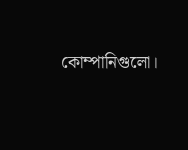কোম্পানিগুলো।